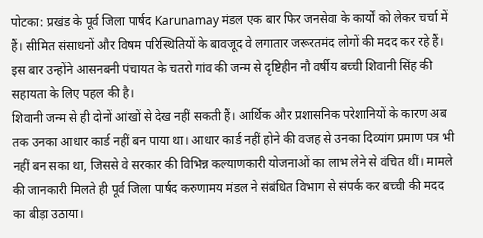पोटका: प्रखंड के पूर्व जिला पार्षद Karunamay मंडल एक बार फिर जनसेवा के कार्यों को लेकर चर्चा में हैं। सीमित संसाधनों और विषम परिस्थितियों के बावजूद वे लगातार जरूरतमंद लोगों की मदद कर रहे हैं। इस बार उन्होंने आसनबनी पंचायत के चतरो गांव की जन्म से दृष्टिहीन नौ वर्षीय बच्ची शिवानी सिंह की सहायता के लिए पहल की है।
शिवानी जन्म से ही दोनों आंखों से देख नहीं सकती हैं। आर्थिक और प्रशासनिक परेशानियों के कारण अब तक उनका आधार कार्ड नहीं बन पाया था। आधार कार्ड नहीं होने की वजह से उनका दिव्यांग प्रमाण पत्र भी नहीं बन सका था, जिससे वे सरकार की विभिन्न कल्याणकारी योजनाओं का लाभ लेने से वंचित थीं। मामले की जानकारी मिलते ही पूर्व जिला पार्षद करुणामय मंडल ने संबंधित विभाग से संपर्क कर बच्ची की मदद का बीड़ा उठाया।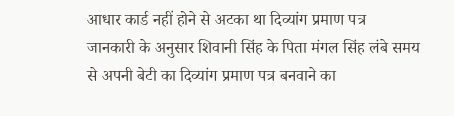आधार कार्ड नहीं होने से अटका था दिव्यांग प्रमाण पत्र
जानकारी के अनुसार शिवानी सिंह के पिता मंगल सिंह लंबे समय से अपनी बेटी का दिव्यांग प्रमाण पत्र बनवाने का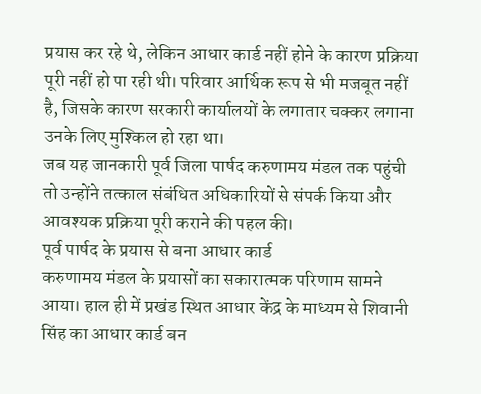प्रयास कर रहे थे, लेकिन आधार कार्ड नहीं होने के कारण प्रक्रिया पूरी नहीं हो पा रही थी। परिवार आर्थिक रूप से भी मजबूत नहीं है, जिसके कारण सरकारी कार्यालयों के लगातार चक्कर लगाना उनके लिए मुश्किल हो रहा था।
जब यह जानकारी पूर्व जिला पार्षद करुणामय मंडल तक पहुंची तो उन्होंने तत्काल संबंधित अधिकारियों से संपर्क किया और आवश्यक प्रक्रिया पूरी कराने की पहल की।
पूर्व पार्षद के प्रयास से बना आधार कार्ड
करुणामय मंडल के प्रयासों का सकारात्मक परिणाम सामने आया। हाल ही में प्रखंड स्थित आधार केंद्र के माध्यम से शिवानी सिंह का आधार कार्ड बन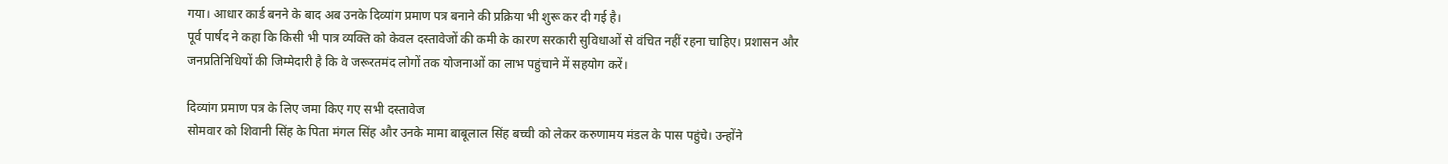गया। आधार कार्ड बनने के बाद अब उनके दिव्यांग प्रमाण पत्र बनाने की प्रक्रिया भी शुरू कर दी गई है।
पूर्व पार्षद ने कहा कि किसी भी पात्र व्यक्ति को केवल दस्तावेजों की कमी के कारण सरकारी सुविधाओं से वंचित नहीं रहना चाहिए। प्रशासन और जनप्रतिनिधियों की जिम्मेदारी है कि वे जरूरतमंद लोगों तक योजनाओं का लाभ पहुंचाने में सहयोग करें।

दिव्यांग प्रमाण पत्र के लिए जमा किए गए सभी दस्तावेज
सोमवार को शिवानी सिंह के पिता मंगल सिंह और उनके मामा बाबूलाल सिंह बच्ची को लेकर करुणामय मंडल के पास पहुंचे। उन्होंने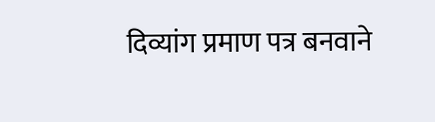दिव्यांग प्रमाण पत्र बनवाने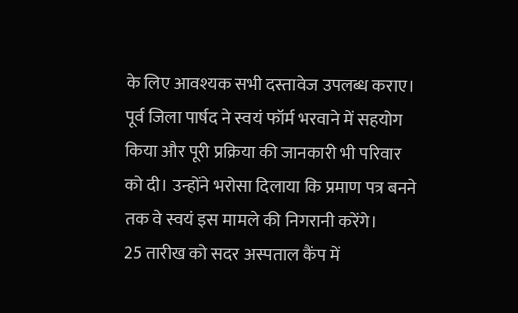के लिए आवश्यक सभी दस्तावेज उपलब्ध कराए।
पूर्व जिला पार्षद ने स्वयं फॉर्म भरवाने में सहयोग किया और पूरी प्रक्रिया की जानकारी भी परिवार को दी। उन्होंने भरोसा दिलाया कि प्रमाण पत्र बनने तक वे स्वयं इस मामले की निगरानी करेंगे।
25 तारीख को सदर अस्पताल कैंप में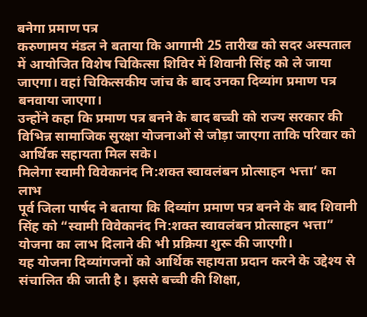बनेगा प्रमाण पत्र
करुणामय मंडल ने बताया कि आगामी 25 तारीख को सदर अस्पताल में आयोजित विशेष चिकित्सा शिविर में शिवानी सिंह को ले जाया जाएगा। वहां चिकित्सकीय जांच के बाद उनका दिव्यांग प्रमाण पत्र बनवाया जाएगा।
उन्होंने कहा कि प्रमाण पत्र बनने के बाद बच्ची को राज्य सरकार की विभिन्न सामाजिक सुरक्षा योजनाओं से जोड़ा जाएगा ताकि परिवार को आर्थिक सहायता मिल सके।
मिलेगा स्वामी विवेकानंद नि:शक्त स्वावलंबन प्रोत्साहन भत्ता’ का लाभ
पूर्व जिला पार्षद ने बताया कि दिव्यांग प्रमाण पत्र बनने के बाद शिवानी सिंह को “स्वामी विवेकानंद नि:शक्त स्वावलंबन प्रोत्साहन भत्ता” योजना का लाभ दिलाने की भी प्रक्रिया शुरू की जाएगी।
यह योजना दिव्यांगजनों को आर्थिक सहायता प्रदान करने के उद्देश्य से संचालित की जाती है। इससे बच्ची की शिक्षा,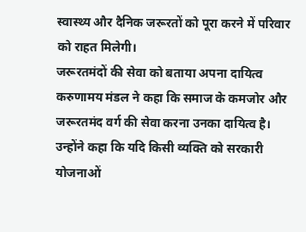स्वास्थ्य और दैनिक जरूरतों को पूरा करने में परिवार को राहत मिलेगी।
जरूरतमंदों की सेवा को बताया अपना दायित्व
करुणामय मंडल ने कहा कि समाज के कमजोर और जरूरतमंद वर्ग की सेवा करना उनका दायित्व है। उन्होंने कहा कि यदि किसी व्यक्ति को सरकारी योजनाओं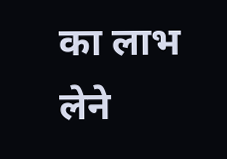का लाभ लेने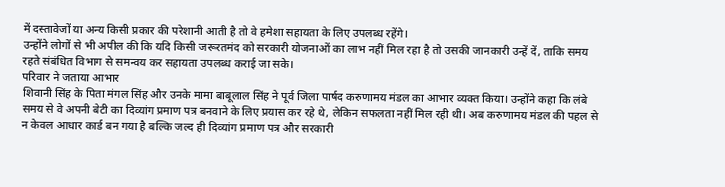में दस्तावेजों या अन्य किसी प्रकार की परेशानी आती है तो वे हमेशा सहायता के लिए उपलब्ध रहेंगे।
उन्होंने लोगों से भी अपील की कि यदि किसी जरूरतमंद को सरकारी योजनाओं का लाभ नहीं मिल रहा है तो उसकी जानकारी उन्हें दें, ताकि समय रहते संबंधित विभाग से समन्वय कर सहायता उपलब्ध कराई जा सके।
परिवार ने जताया आभार
शिवानी सिंह के पिता मंगल सिंह और उनके मामा बाबूलाल सिंह ने पूर्व जिला पार्षद करुणामय मंडल का आभार व्यक्त किया। उन्होंने कहा कि लंबे समय से वे अपनी बेटी का दिव्यांग प्रमाण पत्र बनवाने के लिए प्रयास कर रहे थे, लेकिन सफलता नहीं मिल रही थी। अब करुणामय मंडल की पहल से न केवल आधार कार्ड बन गया है बल्कि जल्द ही दिव्यांग प्रमाण पत्र और सरकारी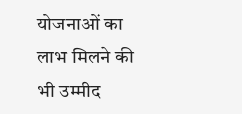योजनाओं का लाभ मिलने की भी उम्मीद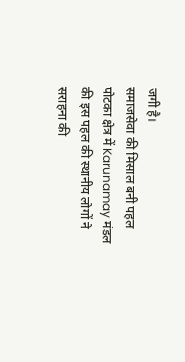जगी है।
समाजसेवा की मिसाल बनी पहल
पोटका क्षेत्र में Karunamay मंडल की इस पहल की स्थानीय लोगों ने सराहना की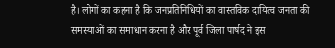है। लोगों का कहना है कि जनप्रतिनिधियों का वास्तविक दायित्व जनता की समस्याओं का समाधान करना है और पूर्व जिला पार्षद ने इस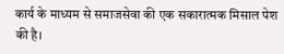कार्य के माध्यम से समाजसेवा की एक सकारात्मक मिसाल पेश की है।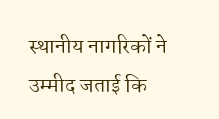स्थानीय नागरिकों ने उम्मीद जताई कि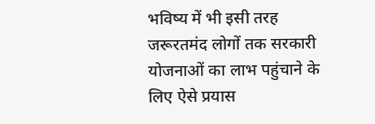भविष्य में भी इसी तरह जरूरतमंद लोगों तक सरकारी योजनाओं का लाभ पहुंचाने के लिए ऐसे प्रयास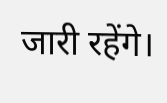जारी रहेंगे।